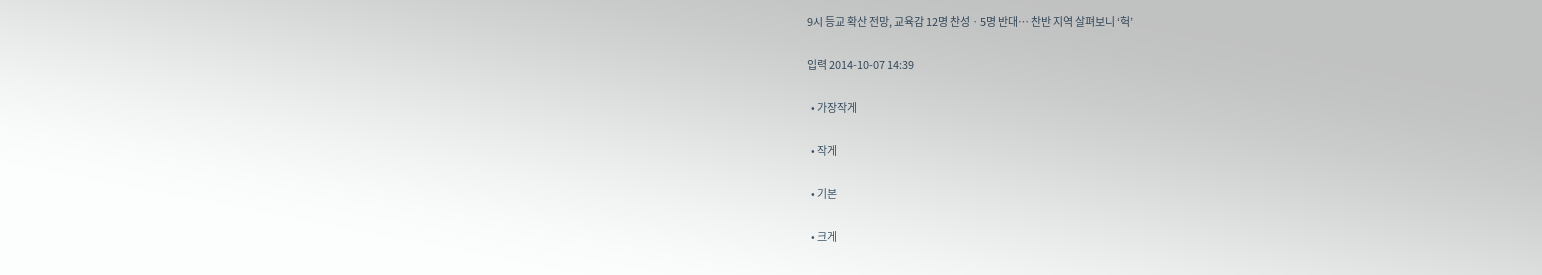9시 등교 확산 전망, 교육감 12명 찬성ㆍ5명 반대… 찬반 지역 살펴보니 ‘헉’

입력 2014-10-07 14:39

  • 가장작게

  • 작게

  • 기본

  • 크게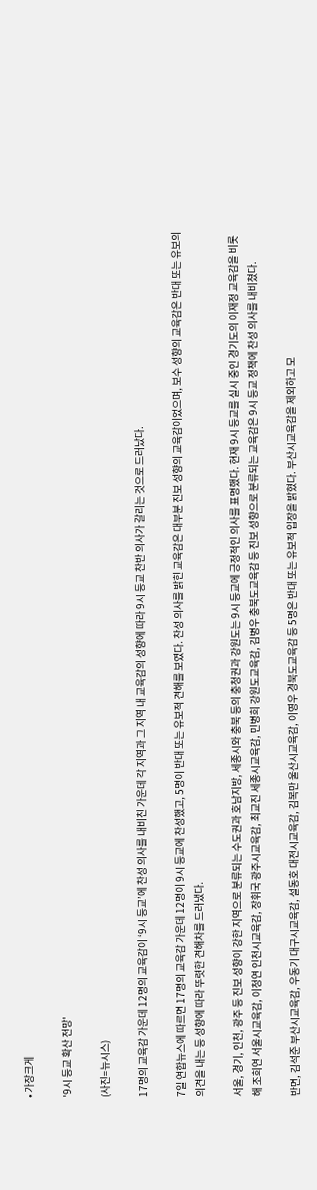• 가장크게

'9시 등교 확산 전망'

(사진=뉴시스)

17명의 교육감 가운데 12명의 교육감이 ‘9시 등교’에 찬성 의사를 내비친 가운데 각 지역과 그 지역 내 교육감의 성향에 따라 9시 등교 찬반 의사가 갈리는 것으로 드러났다.

7일 연합뉴스에 따르면 17명의 교육감 가운데 12명이 9시 등교에 찬성했고, 5명이 반대 또는 유보적 견해를 보였다. 찬성 의사를 밝힌 교육감은 대부분 진보 성향의 교육감이었으며, 보수 성향의 교육감은 반대 또는 유보의 의견을 내는 등 성향에 따라 뚜렷한 견해차를 드러냈다.

서울, 경기, 인천, 광주 등 진보 성향이 강한 지역으로 분류되는 수도권과 호남지방, 세종시와 충북 등의 충청권과 강원도는 9시 등교에 긍정적인 의사를 표명했다. 현재 9시 등교를 실시 중인 경기도의 이재정 교육감을 비롯해 조희연 서울시교육감, 이청연 인천시교육감, 장휘국 광주시교육감, 최교진 세종시교육감, 민병희 강원도교육감, 김병우 충북도교육감 등 진보 성향으로 분류되는 교육감은 9시 등교 정책에 찬성 의사를 내비쳤다.

반면, 김석준 부산시교육감, 우동기 대구시교육감, 설동호 대전시교육감, 김복만 울산시교육감, 이영우 경북도교육감 등 5명은 반대 또는 유보적 입장을 밝혔다. 부산시교육감을 제외하고 모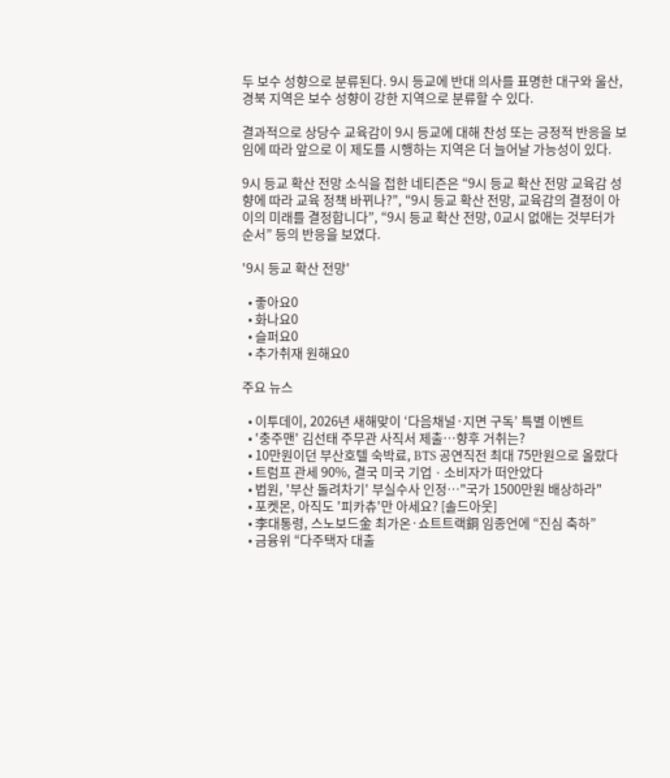두 보수 성향으로 분류된다. 9시 등교에 반대 의사를 표명한 대구와 울산, 경북 지역은 보수 성향이 강한 지역으로 분류할 수 있다.

결과적으로 상당수 교육감이 9시 등교에 대해 찬성 또는 긍정적 반응을 보임에 따라 앞으로 이 제도를 시행하는 지역은 더 늘어날 가능성이 있다.

9시 등교 확산 전망 소식을 접한 네티즌은 “9시 등교 확산 전망 교육감 성향에 따라 교육 정책 바뀌나?”, “9시 등교 확산 전망, 교육감의 결정이 아이의 미래를 결정합니다”, “9시 등교 확산 전망, 0교시 없애는 것부터가 순서” 등의 반응을 보였다.

'9시 등교 확산 전망'

  • 좋아요0
  • 화나요0
  • 슬퍼요0
  • 추가취재 원해요0

주요 뉴스

  • 이투데이, 2026년 새해맞이 ‘다음채널·지면 구독’ 특별 이벤트
  • '충주맨' 김선태 주무관 사직서 제출…향후 거취는?
  • 10만원이던 부산호텔 숙박료, BTS 공연직전 최대 75만원으로 올랐다
  • 트럼프 관세 90%, 결국 미국 기업ㆍ소비자가 떠안았다
  • 법원, '부산 돌려차기' 부실수사 인정…"국가 1500만원 배상하라"
  • 포켓몬, 아직도 '피카츄'만 아세요? [솔드아웃]
  • 李대통령, 스노보드金 최가온·쇼트트랙銅 임종언에 “진심 축하”
  • 금융위 “다주택자 대출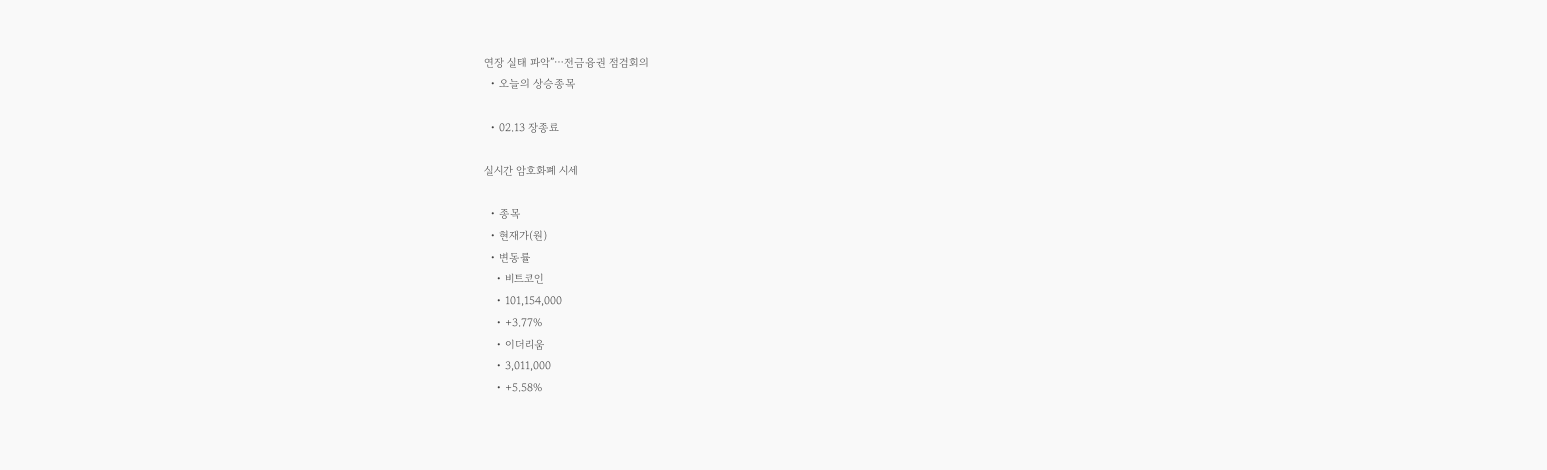연장 실태 파악”⋯전금융권 점검회의
  • 오늘의 상승종목

  • 02.13 장종료

실시간 암호화폐 시세

  • 종목
  • 현재가(원)
  • 변동률
    • 비트코인
    • 101,154,000
    • +3.77%
    • 이더리움
    • 3,011,000
    • +5.58%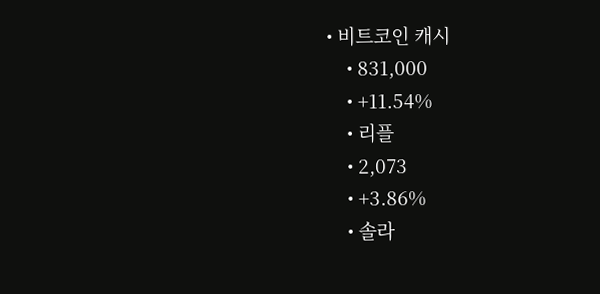• 비트코인 캐시
    • 831,000
    • +11.54%
    • 리플
    • 2,073
    • +3.86%
    • 솔라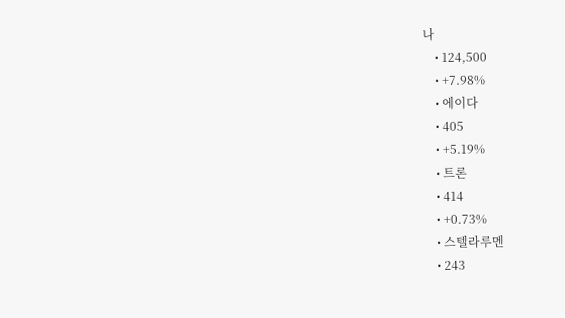나
    • 124,500
    • +7.98%
    • 에이다
    • 405
    • +5.19%
    • 트론
    • 414
    • +0.73%
    • 스텔라루멘
    • 243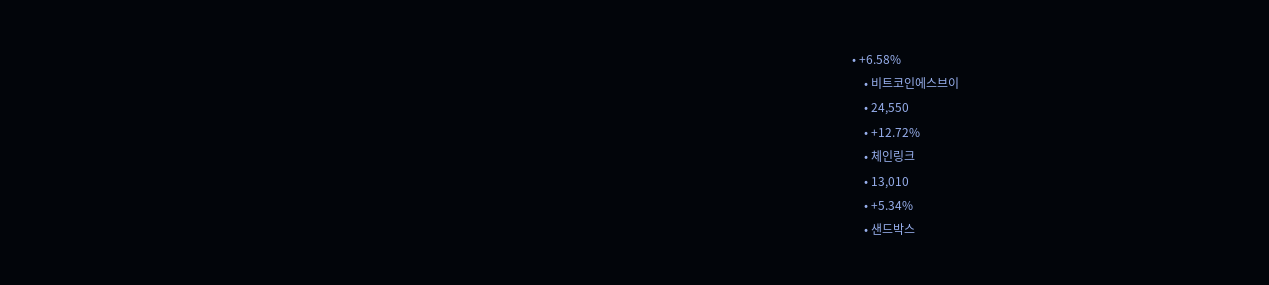• +6.58%
    • 비트코인에스브이
    • 24,550
    • +12.72%
    • 체인링크
    • 13,010
    • +5.34%
    • 샌드박스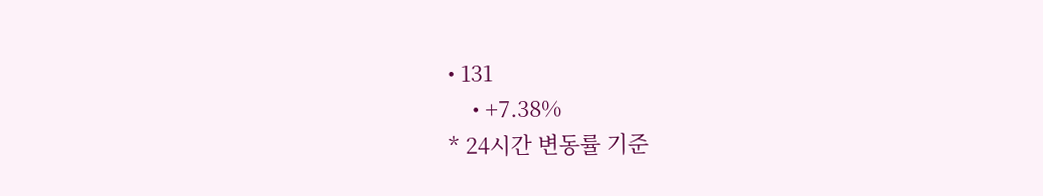• 131
    • +7.38%
* 24시간 변동률 기준